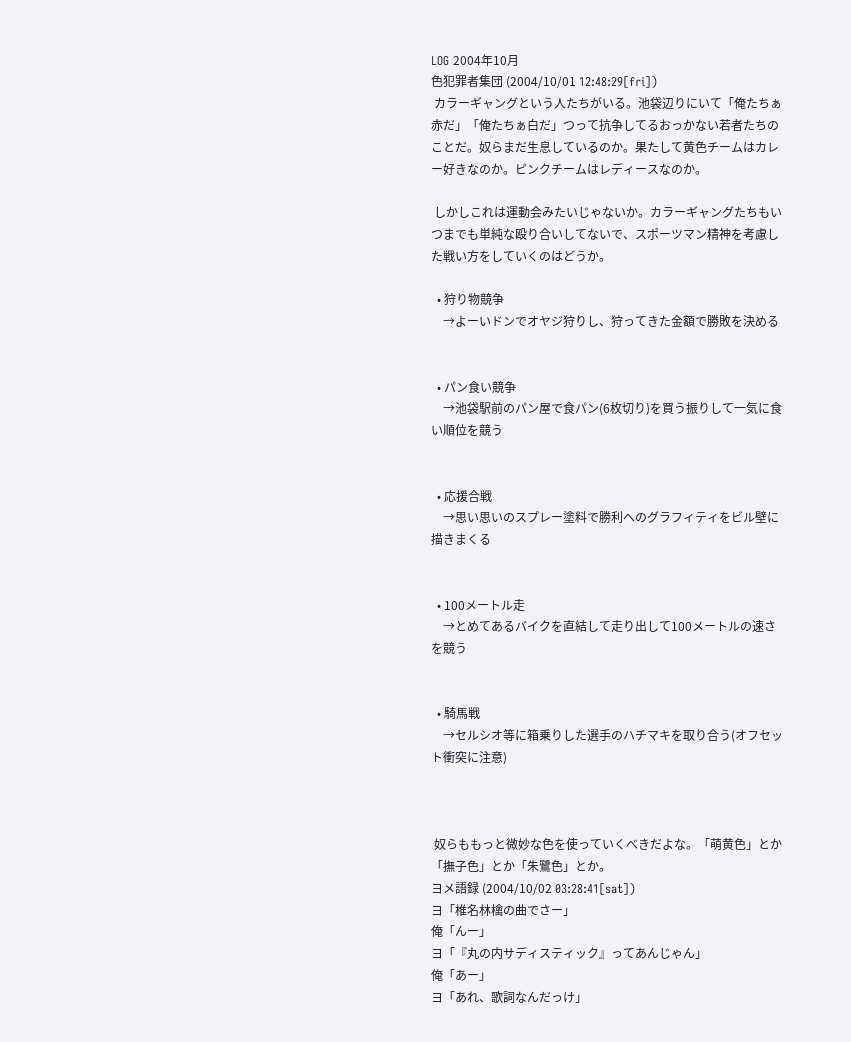LOG 2004年10月
色犯罪者集団 (2004/10/01 12:48:29[fri])
 カラーギャングという人たちがいる。池袋辺りにいて「俺たちぁ赤だ」「俺たちぁ白だ」つって抗争してるおっかない若者たちのことだ。奴らまだ生息しているのか。果たして黄色チームはカレー好きなのか。ピンクチームはレディースなのか。

 しかしこれは運動会みたいじゃないか。カラーギャングたちもいつまでも単純な殴り合いしてないで、スポーツマン精神を考慮した戦い方をしていくのはどうか。

  • 狩り物競争
    →よーいドンでオヤジ狩りし、狩ってきた金額で勝敗を決める


  • パン食い競争
    →池袋駅前のパン屋で食パン(6枚切り)を買う振りして一気に食い順位を競う


  • 応援合戦
    →思い思いのスプレー塗料で勝利へのグラフィティをビル壁に描きまくる


  • 100メートル走
    →とめてあるバイクを直結して走り出して100メートルの速さを競う


  • 騎馬戦
    →セルシオ等に箱乗りした選手のハチマキを取り合う(オフセット衝突に注意)



 奴らももっと微妙な色を使っていくべきだよな。「萌黄色」とか「撫子色」とか「朱鷺色」とか。
ヨメ語録 (2004/10/02 03:28:41[sat])
ヨ「椎名林檎の曲でさー」
俺「んー」
ヨ「『丸の内サディスティック』ってあんじゃん」
俺「あー」
ヨ「あれ、歌詞なんだっけ」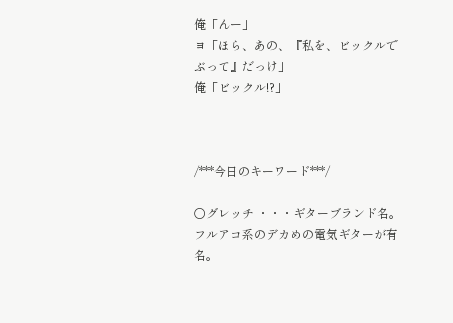俺「んー」
ヨ「ほら、あの、『私を、ビックルでぶって』だっけ」
俺「ビックル!?」



/***今日のキーワード***/

○グレッチ ・・・ギターブランド名。フルアコ系のデカめの電気ギターが有名。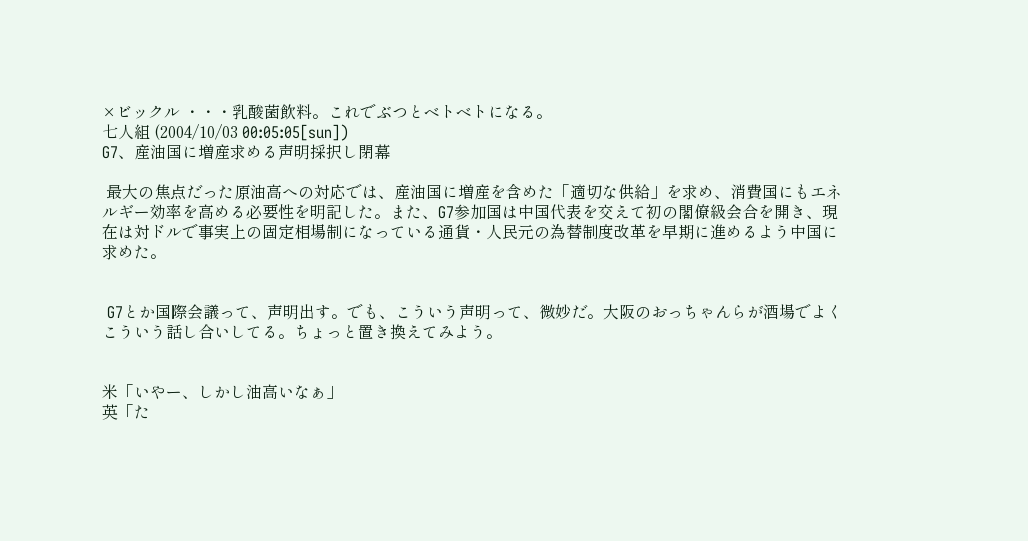×ビックル ・・・乳酸菌飲料。これでぶつとベトベトになる。
七人組 (2004/10/03 00:05:05[sun])
G7、産油国に増産求める声明採択し閉幕

 最大の焦点だった原油高への対応では、産油国に増産を含めた「適切な供給」を求め、消費国にもエネルギー効率を高める必要性を明記した。また、G7参加国は中国代表を交えて初の閣僚級会合を開き、現在は対ドルで事実上の固定相場制になっている通貨・人民元の為替制度改革を早期に進めるよう中国に求めた。


 G7とか国際会議って、声明出す。でも、こういう声明って、微妙だ。大阪のおっちゃんらが酒場でよくこういう話し合いしてる。ちょっと置き換えてみよう。


米「いやー、しかし油高いなぁ」
英「た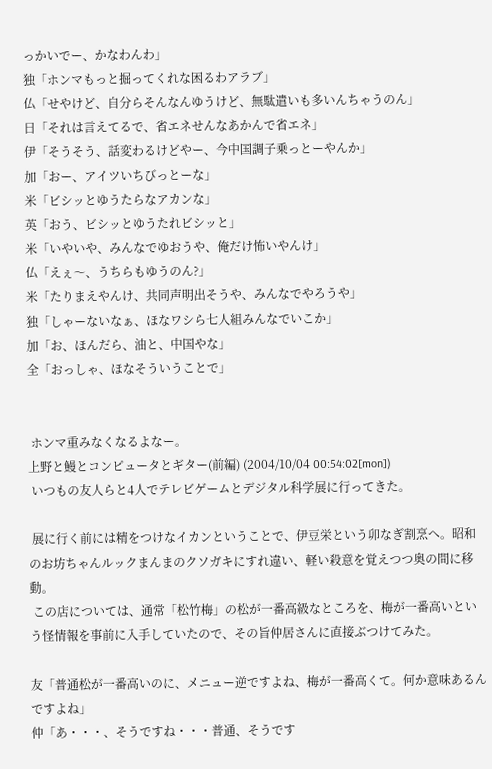っかいでー、かなわんわ」
独「ホンマもっと掘ってくれな困るわアラブ」
仏「せやけど、自分らそんなんゆうけど、無駄遣いも多いんちゃうのん」
日「それは言えてるで、省エネせんなあかんで省エネ」
伊「そうそう、話変わるけどやー、今中国調子乗っとーやんか」
加「おー、アイツいちびっとーな」
米「ビシッとゆうたらなアカンな」
英「おう、ビシッとゆうたれビシッと」
米「いやいや、みんなでゆおうや、俺だけ怖いやんけ」
仏「えぇ〜、うちらもゆうのん?」
米「たりまえやんけ、共同声明出そうや、みんなでやろうや」
独「しゃーないなぁ、ほなワシら七人組みんなでいこか」
加「お、ほんだら、油と、中国やな」
全「おっしゃ、ほなそういうことで」


 ホンマ重みなくなるよなー。
上野と鰻とコンピュータとギター(前編) (2004/10/04 00:54:02[mon])
 いつもの友人らと4人でテレビゲームとデジタル科学展に行ってきた。

 展に行く前には精をつけなイカンということで、伊豆栄という卯なぎ割烹へ。昭和のお坊ちゃんルックまんまのクソガキにすれ違い、軽い殺意を覚えつつ奥の間に移動。
 この店については、通常「松竹梅」の松が一番高級なところを、梅が一番高いという怪情報を事前に入手していたので、その旨仲居さんに直接ぶつけてみた。

友「普通松が一番高いのに、メニュー逆ですよね、梅が一番高くて。何か意味あるんですよね」
仲「あ・・・、そうですね・・・普通、そうです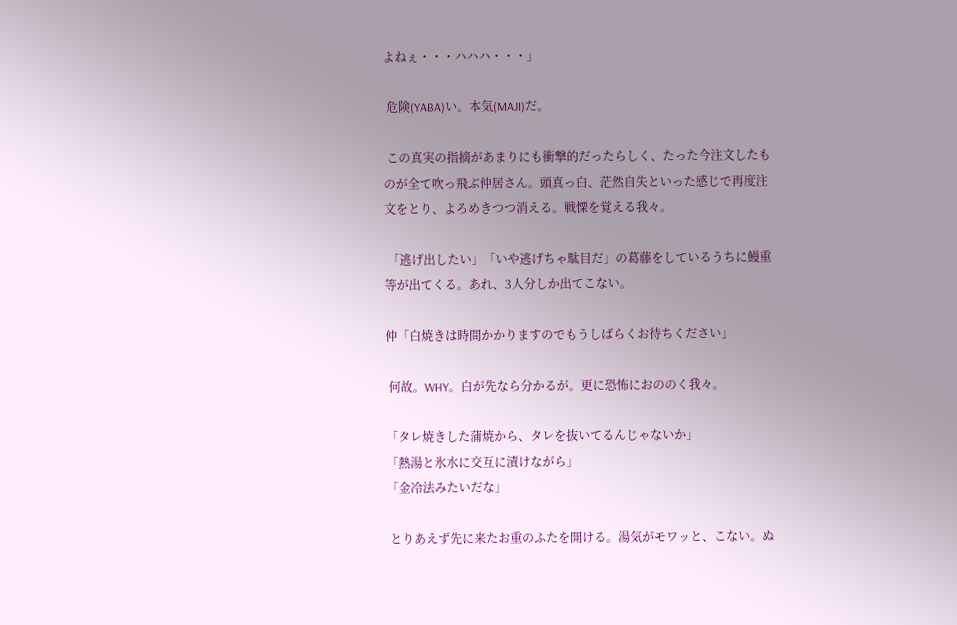よねぇ・・・ハハハ・・・」

 危険(YABA)い。本気(MAJI)だ。

 この真実の指摘があまりにも衝撃的だったらしく、たった今注文したものが全て吹っ飛ぶ仲居さん。頭真っ白、茫然自失といった感じで再度注文をとり、よろめきつつ消える。戦慄を覚える我々。

 「逃げ出したい」「いや逃げちゃ駄目だ」の葛藤をしているうちに鰻重等が出てくる。あれ、3人分しか出てこない。

仲「白焼きは時間かかりますのでもうしばらくお待ちください」

 何故。WHY。白が先なら分かるが。更に恐怖におののく我々。

「タレ焼きした蒲焼から、タレを抜いてるんじゃないか」
「熱湯と氷水に交互に漬けながら」
「金冷法みたいだな」

 とりあえず先に来たお重のふたを開ける。湯気がモワッと、こない。ぬ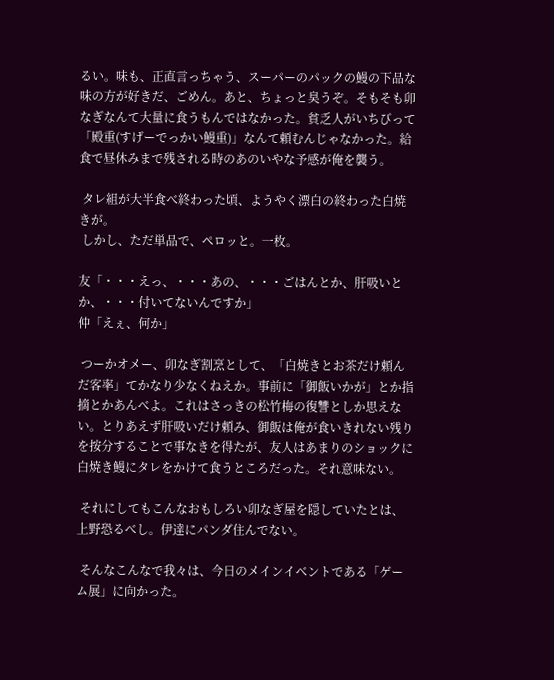るい。味も、正直言っちゃう、スーパーのパックの鰻の下品な味の方が好きだ、ごめん。あと、ちょっと臭うぞ。そもそも卯なぎなんて大量に食うもんではなかった。貧乏人がいちびって「殿重(すげーでっかい鰻重)」なんて頼むんじゃなかった。給食で昼休みまで残される時のあのいやな予感が俺を襲う。

 タレ組が大半食べ終わった頃、ようやく漂白の終わった白焼きが。
 しかし、ただ単品で、ペロッと。一枚。

友「・・・えっ、・・・あの、・・・ごはんとか、肝吸いとか、・・・付いてないんですか」
仲「えぇ、何か」

 つーかオメー、卯なぎ割烹として、「白焼きとお茶だけ頼んだ客率」てかなり少なくねえか。事前に「御飯いかが」とか指摘とかあんべよ。これはさっきの松竹梅の復讐としか思えない。とりあえず肝吸いだけ頼み、御飯は俺が食いきれない残りを按分することで事なきを得たが、友人はあまりのショックに白焼き鰻にタレをかけて食うところだった。それ意味ない。

 それにしてもこんなおもしろい卯なぎ屋を隠していたとは、上野恐るべし。伊達にパンダ住んでない。

 そんなこんなで我々は、今日のメインイベントである「ゲーム展」に向かった。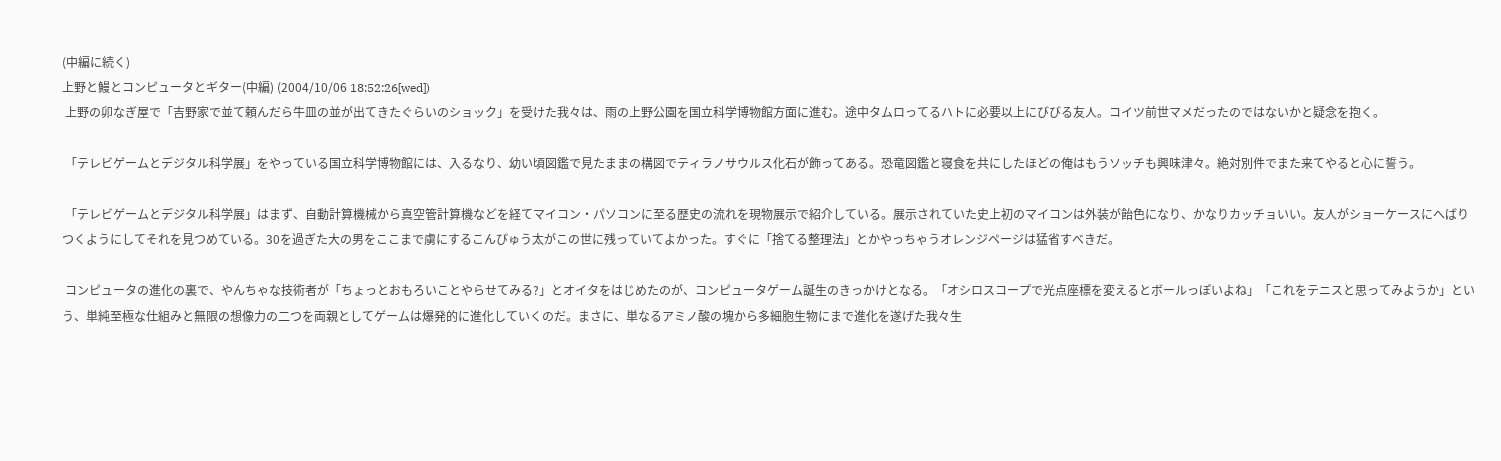(中編に続く)
上野と鰻とコンピュータとギター(中編) (2004/10/06 18:52:26[wed])
 上野の卯なぎ屋で「吉野家で並て頼んだら牛皿の並が出てきたぐらいのショック」を受けた我々は、雨の上野公園を国立科学博物館方面に進む。途中タムロってるハトに必要以上にびびる友人。コイツ前世マメだったのではないかと疑念を抱く。

 「テレビゲームとデジタル科学展」をやっている国立科学博物館には、入るなり、幼い頃図鑑で見たままの構図でティラノサウルス化石が飾ってある。恐竜図鑑と寝食を共にしたほどの俺はもうソッチも興味津々。絶対別件でまた来てやると心に誓う。

 「テレビゲームとデジタル科学展」はまず、自動計算機械から真空管計算機などを経てマイコン・パソコンに至る歴史の流れを現物展示で紹介している。展示されていた史上初のマイコンは外装が飴色になり、かなりカッチョいい。友人がショーケースにへばりつくようにしてそれを見つめている。30を過ぎた大の男をここまで虜にするこんぴゅう太がこの世に残っていてよかった。すぐに「捨てる整理法」とかやっちゃうオレンジページは猛省すべきだ。

 コンピュータの進化の裏で、やんちゃな技術者が「ちょっとおもろいことやらせてみる?」とオイタをはじめたのが、コンピュータゲーム誕生のきっかけとなる。「オシロスコープで光点座標を変えるとボールっぽいよね」「これをテニスと思ってみようか」という、単純至極な仕組みと無限の想像力の二つを両親としてゲームは爆発的に進化していくのだ。まさに、単なるアミノ酸の塊から多細胞生物にまで進化を遂げた我々生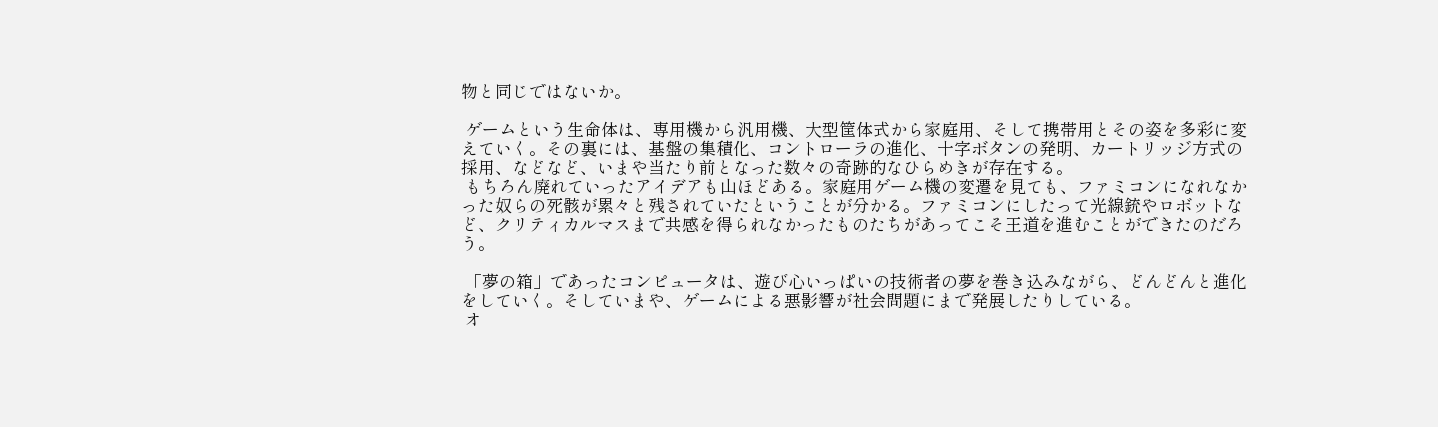物と同じではないか。

 ゲームという生命体は、専用機から汎用機、大型筐体式から家庭用、そして携帯用とその姿を多彩に変えていく。その裏には、基盤の集積化、コントローラの進化、十字ボタンの発明、カートリッジ方式の採用、などなど、いまや当たり前となった数々の奇跡的なひらめきが存在する。
 もちろん廃れていったアイデアも山ほどある。家庭用ゲーム機の変遷を見ても、ファミコンになれなかった奴らの死骸が累々と残されていたということが分かる。ファミコンにしたって光線銃やロボットなど、クリティカルマスまで共感を得られなかったものたちがあってこそ王道を進むことができたのだろう。

 「夢の箱」であったコンピュータは、遊び心いっぱいの技術者の夢を巻き込みながら、どんどんと進化をしていく。そしていまや、ゲームによる悪影響が社会問題にまで発展したりしている。
 オ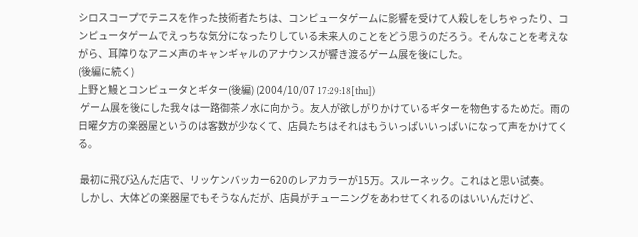シロスコープでテニスを作った技術者たちは、コンピュータゲームに影響を受けて人殺しをしちゃったり、コンピュータゲームでえっちな気分になったりしている未来人のことをどう思うのだろう。そんなことを考えながら、耳障りなアニメ声のキャンギャルのアナウンスが響き渡るゲーム展を後にした。
(後編に続く)
上野と鰻とコンピュータとギター(後編) (2004/10/07 17:29:18[thu])
 ゲーム展を後にした我々は一路御茶ノ水に向かう。友人が欲しがりかけているギターを物色するためだ。雨の日曜夕方の楽器屋というのは客数が少なくて、店員たちはそれはもういっぱいいっぱいになって声をかけてくる。

 最初に飛び込んだ店で、リッケンバッカー620のレアカラーが15万。スルーネック。これはと思い試奏。
 しかし、大体どの楽器屋でもそうなんだが、店員がチューニングをあわせてくれるのはいいんだけど、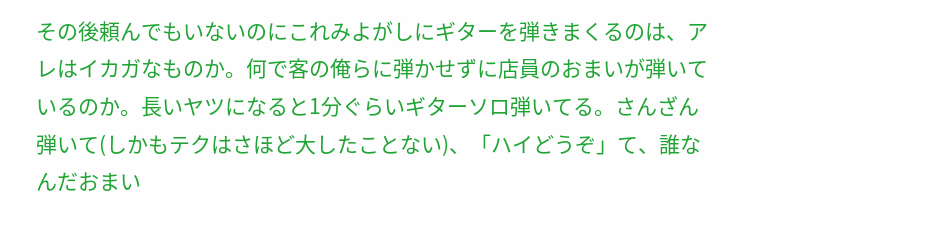その後頼んでもいないのにこれみよがしにギターを弾きまくるのは、アレはイカガなものか。何で客の俺らに弾かせずに店員のおまいが弾いているのか。長いヤツになると1分ぐらいギターソロ弾いてる。さんざん弾いて(しかもテクはさほど大したことない)、「ハイどうぞ」て、誰なんだおまい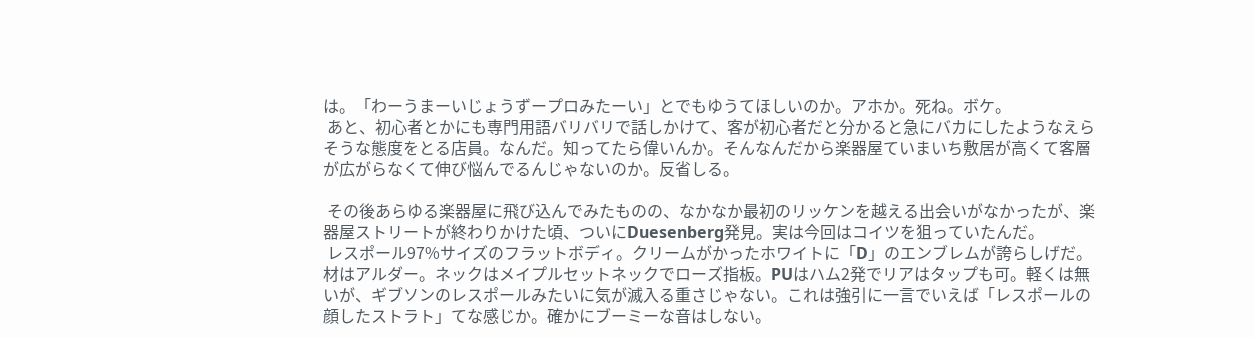は。「わーうまーいじょうずープロみたーい」とでもゆうてほしいのか。アホか。死ね。ボケ。
 あと、初心者とかにも専門用語バリバリで話しかけて、客が初心者だと分かると急にバカにしたようなえらそうな態度をとる店員。なんだ。知ってたら偉いんか。そんなんだから楽器屋ていまいち敷居が高くて客層が広がらなくて伸び悩んでるんじゃないのか。反省しる。

 その後あらゆる楽器屋に飛び込んでみたものの、なかなか最初のリッケンを越える出会いがなかったが、楽器屋ストリートが終わりかけた頃、ついにDuesenberg発見。実は今回はコイツを狙っていたんだ。
 レスポール97%サイズのフラットボディ。クリームがかったホワイトに「D」のエンブレムが誇らしげだ。材はアルダー。ネックはメイプルセットネックでローズ指板。PUはハム2発でリアはタップも可。軽くは無いが、ギブソンのレスポールみたいに気が滅入る重さじゃない。これは強引に一言でいえば「レスポールの顔したストラト」てな感じか。確かにブーミーな音はしない。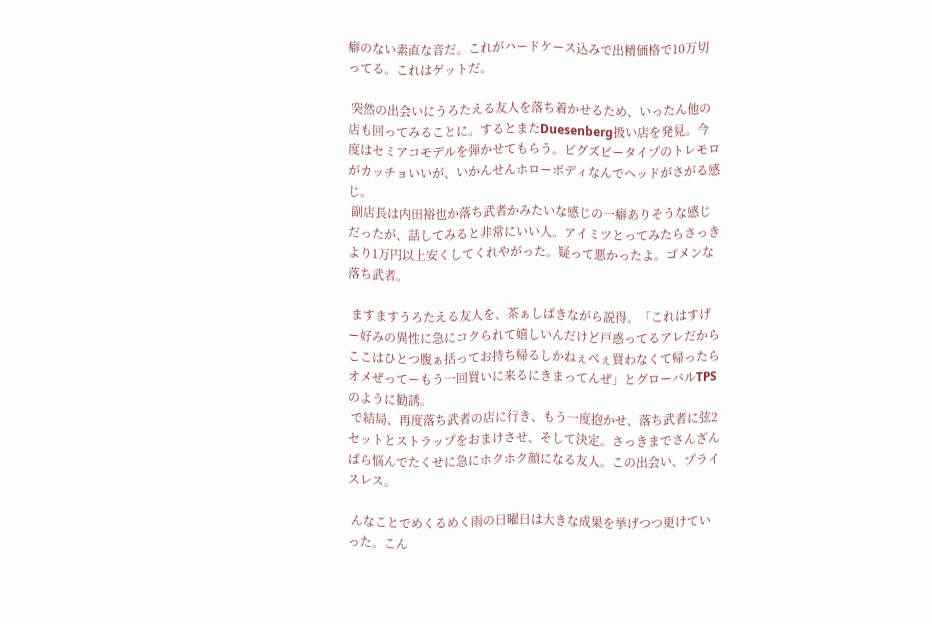癖のない素直な音だ。これがハードケース込みで出精価格で10万切ってる。これはゲットだ。

 突然の出会いにうろたえる友人を落ち着かせるため、いったん他の店も回ってみることに。するとまたDuesenberg扱い店を発見。今度はセミアコモデルを弾かせてもらう。ビグズビータイプのトレモロがカッチョいいが、いかんせんホローボディなんでヘッドがさがる感じ。
 副店長は内田裕也か落ち武者かみたいな感じの一癖ありそうな感じだったが、話してみると非常にいい人。アイミツとってみたらさっきより1万円以上安くしてくれやがった。疑って悪かったよ。ゴメンな落ち武者。

 ますますうろたえる友人を、茶ぁしばきながら説得。「これはすげー好みの異性に急にコクられて嬉しいんだけど戸惑ってるアレだからここはひとつ腹ぁ括ってお持ち帰るしかねぇべぇ買わなくて帰ったらオメぜってーもう一回買いに来るにきまってんぜ」とグローバルTPSのように勧誘。
 で結局、再度落ち武者の店に行き、もう一度抱かせ、落ち武者に弦2セットとストラップをおまけさせ、そして決定。さっきまでさんざんぱら悩んでたくせに急にホクホク顔になる友人。この出会い、プライスレス。

 んなことでめくるめく雨の日曜日は大きな成果を挙げつつ更けていった。こん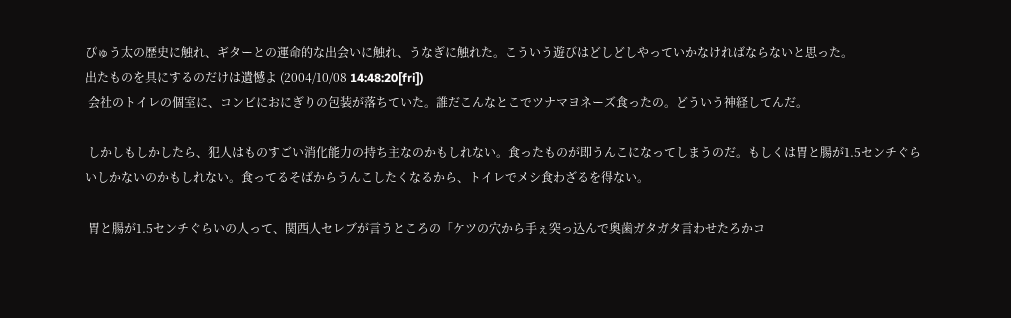ぴゅう太の歴史に触れ、ギターとの運命的な出会いに触れ、うなぎに触れた。こういう遊びはどしどしやっていかなければならないと思った。
出たものを具にするのだけは遺憾よ (2004/10/08 14:48:20[fri])
 会社のトイレの個室に、コンビにおにぎりの包装が落ちていた。誰だこんなとこでツナマヨネーズ食ったの。どういう神経してんだ。

 しかしもしかしたら、犯人はものすごい消化能力の持ち主なのかもしれない。食ったものが即うんこになってしまうのだ。もしくは胃と腸が1.5センチぐらいしかないのかもしれない。食ってるそばからうんこしたくなるから、トイレでメシ食わざるを得ない。

 胃と腸が1.5センチぐらいの人って、関西人セレブが言うところの「ケツの穴から手ぇ突っ込んで奥歯ガタガタ言わせたろかコ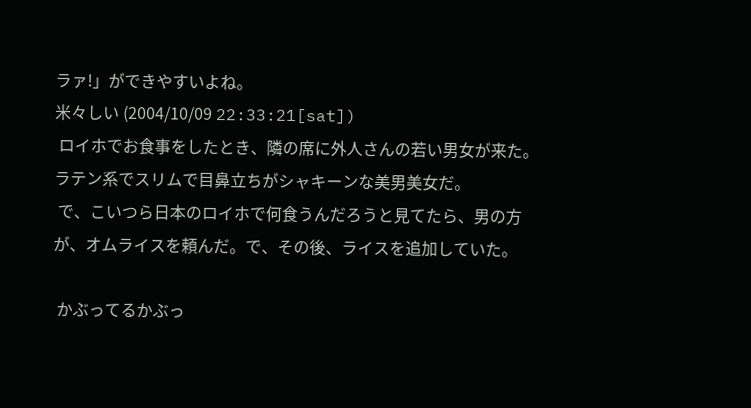ラァ!」ができやすいよね。
米々しい (2004/10/09 22:33:21[sat])
 ロイホでお食事をしたとき、隣の席に外人さんの若い男女が来た。ラテン系でスリムで目鼻立ちがシャキーンな美男美女だ。
 で、こいつら日本のロイホで何食うんだろうと見てたら、男の方が、オムライスを頼んだ。で、その後、ライスを追加していた。

 かぶってるかぶっ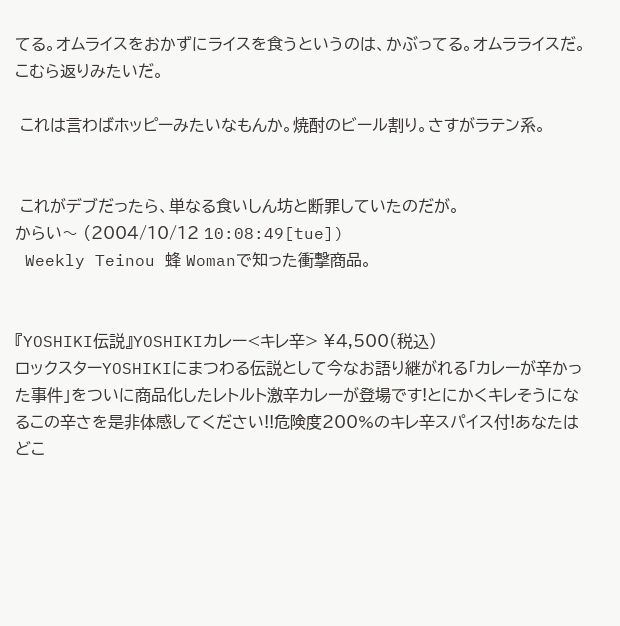てる。オムライスをおかずにライスを食うというのは、かぶってる。オムラライスだ。こむら返りみたいだ。

 これは言わばホッピーみたいなもんか。焼酎のビール割り。さすがラテン系。


 これがデブだったら、単なる食いしん坊と断罪していたのだが。
からい〜 (2004/10/12 10:08:49[tue])
 Weekly Teinou 蜂 Womanで知った衝撃商品。


『YOSHIKI伝説』YOSHIKIカレー<キレ辛> ¥4,500(税込)
ロックスターYOSHIKIにまつわる伝説として今なお語り継がれる「カレーが辛かった事件」をついに商品化したレトルト激辛カレーが登場です!とにかくキレそうになるこの辛さを是非体感してください!!危険度200%のキレ辛スパイス付!あなたはどこ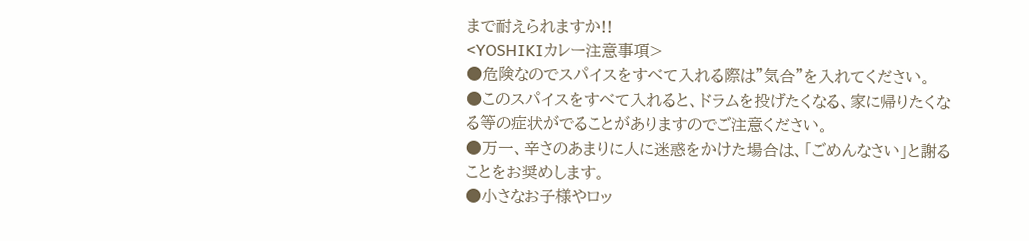まで耐えられますか!!
<YOSHIKIカレー注意事項>
●危険なのでスパイスをすべて入れる際は"気合"を入れてください。
●このスパイスをすべて入れると、ドラムを投げたくなる、家に帰りたくなる等の症状がでることがありますのでご注意ください。
●万一、辛さのあまりに人に迷惑をかけた場合は、「ごめんなさい」と謝ることをお奨めします。
●小さなお子様やロッ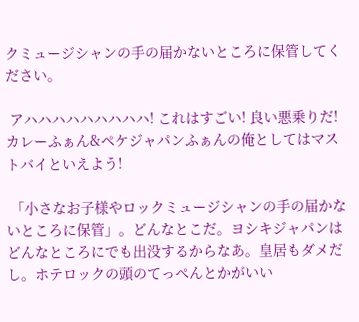クミュージシャンの手の届かないところに保管してください。

 アハハハハハハハハハ! これはすごい! 良い悪乗りだ! カレーふぁん&ペケジャパンふぁんの俺としてはマストバイといえよう!

 「小さなお子様やロックミュージシャンの手の届かないところに保管」。どんなとこだ。ヨシキジャパンはどんなところにでも出没するからなあ。皇居もダメだし。ホテロックの頭のてっぺんとかがいい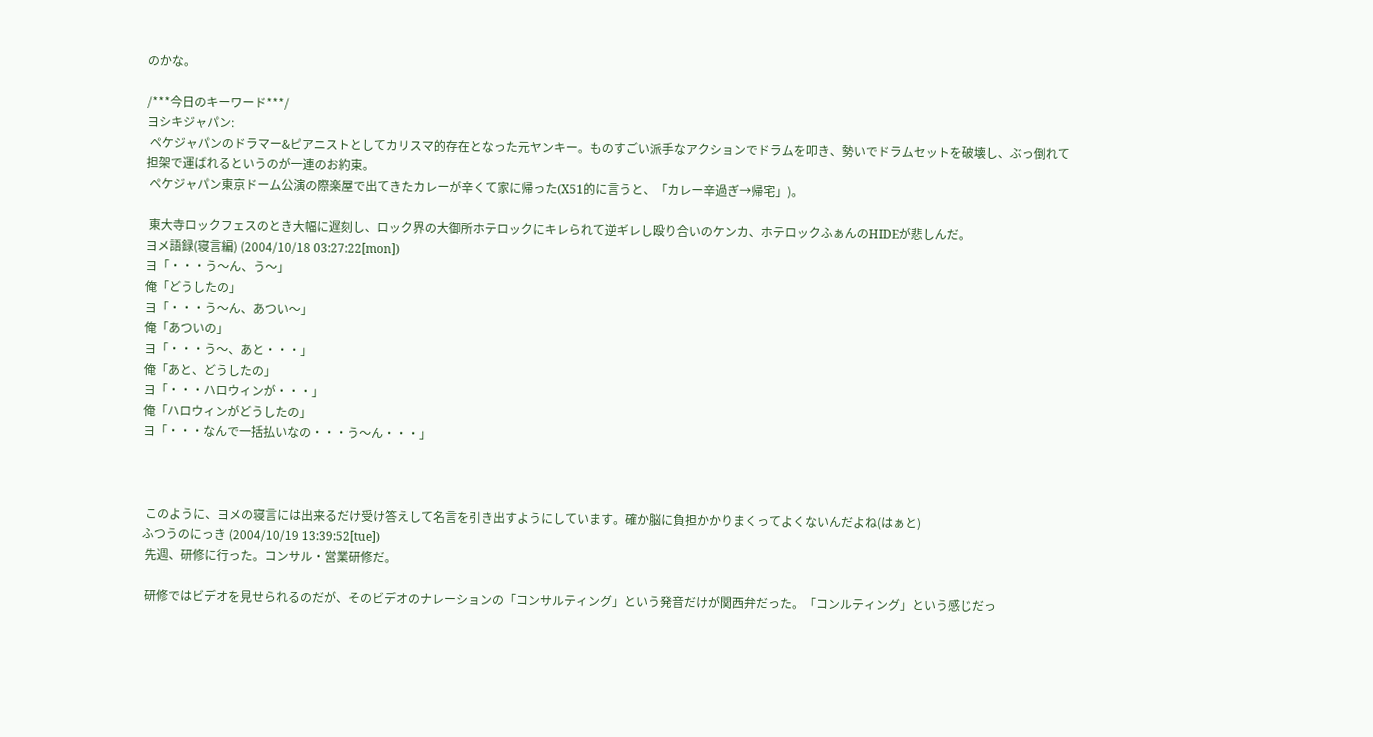のかな。

/***今日のキーワード***/
ヨシキジャパン:
 ペケジャパンのドラマー&ピアニストとしてカリスマ的存在となった元ヤンキー。ものすごい派手なアクションでドラムを叩き、勢いでドラムセットを破壊し、ぶっ倒れて担架で運ばれるというのが一連のお約束。
 ペケジャパン東京ドーム公演の際楽屋で出てきたカレーが辛くて家に帰った(X51的に言うと、「カレー辛過ぎ→帰宅」)。

 東大寺ロックフェスのとき大幅に遅刻し、ロック界の大御所ホテロックにキレられて逆ギレし殴り合いのケンカ、ホテロックふぁんのHIDEが悲しんだ。
ヨメ語録(寝言編) (2004/10/18 03:27:22[mon])
ヨ「・・・う〜ん、う〜」
俺「どうしたの」
ヨ「・・・う〜ん、あつい〜」
俺「あついの」
ヨ「・・・う〜、あと・・・」
俺「あと、どうしたの」
ヨ「・・・ハロウィンが・・・」
俺「ハロウィンがどうしたの」
ヨ「・・・なんで一括払いなの・・・う〜ん・・・」



 このように、ヨメの寝言には出来るだけ受け答えして名言を引き出すようにしています。確か脳に負担かかりまくってよくないんだよね(はぁと)
ふつうのにっき (2004/10/19 13:39:52[tue])
 先週、研修に行った。コンサル・営業研修だ。

 研修ではビデオを見せられるのだが、そのビデオのナレーションの「コンサルティング」という発音だけが関西弁だった。「コンルティング」という感じだっ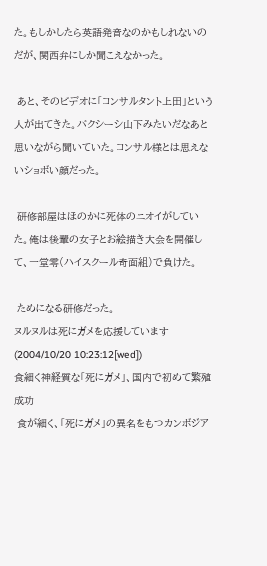た。もしかしたら英語発音なのかもしれないのだが、関西弁にしか聞こえなかった。

 あと、そのビデオに「コンサルタント上田」という人が出てきた。バクシーシ山下みたいだなあと思いながら聞いていた。コンサル様とは思えないショボい顔だった。

 研修部屋はほのかに死体のニオイがしていた。俺は後輩の女子とお絵描き大会を開催して、一堂零(ハイスクール奇面組)で負けた。

 ためになる研修だった。
ヌルヌルは死にガメを応援しています (2004/10/20 10:23:12[wed])
食細く神経質な「死にガメ」、国内で初めて繁殖成功
 食が細く、「死にガメ」の異名をもつカンボジア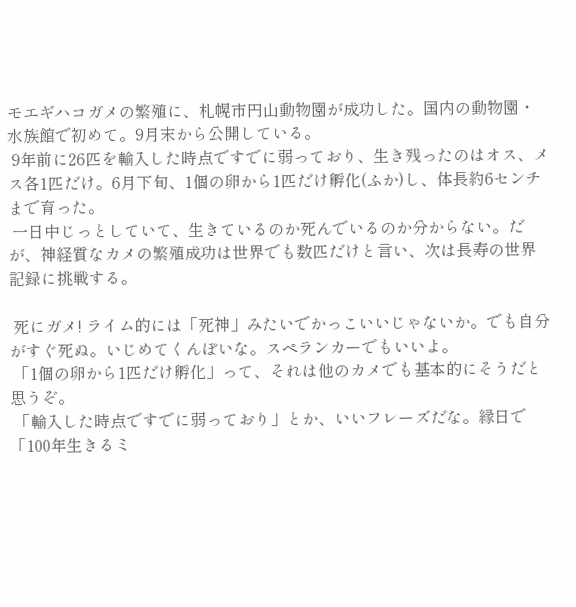モエギハコガメの繁殖に、札幌市円山動物園が成功した。国内の動物園・水族館で初めて。9月末から公開している。
 9年前に26匹を輸入した時点ですでに弱っており、生き残ったのはオス、メス各1匹だけ。6月下旬、1個の卵から1匹だけ孵化(ふか)し、体長約6センチまで育った。
 一日中じっとしていて、生きているのか死んでいるのか分からない。だが、神経質なカメの繁殖成功は世界でも数匹だけと言い、次は長寿の世界記録に挑戦する。

 死にガメ! ライム的には「死神」みたいでかっこいいじゃないか。でも自分がすぐ死ぬ。いじめてくんぽいな。スペランカーでもいいよ。
 「1個の卵から1匹だけ孵化」って、それは他のカメでも基本的にそうだと思うぞ。
 「輸入した時点ですでに弱っており」とか、いいフレーズだな。縁日で「100年生きるミ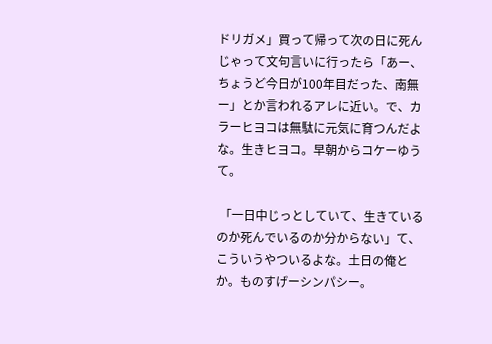ドリガメ」買って帰って次の日に死んじゃって文句言いに行ったら「あー、ちょうど今日が100年目だった、南無ー」とか言われるアレに近い。で、カラーヒヨコは無駄に元気に育つんだよな。生きヒヨコ。早朝からコケーゆうて。

 「一日中じっとしていて、生きているのか死んでいるのか分からない」て、こういうやついるよな。土日の俺とか。ものすげーシンパシー。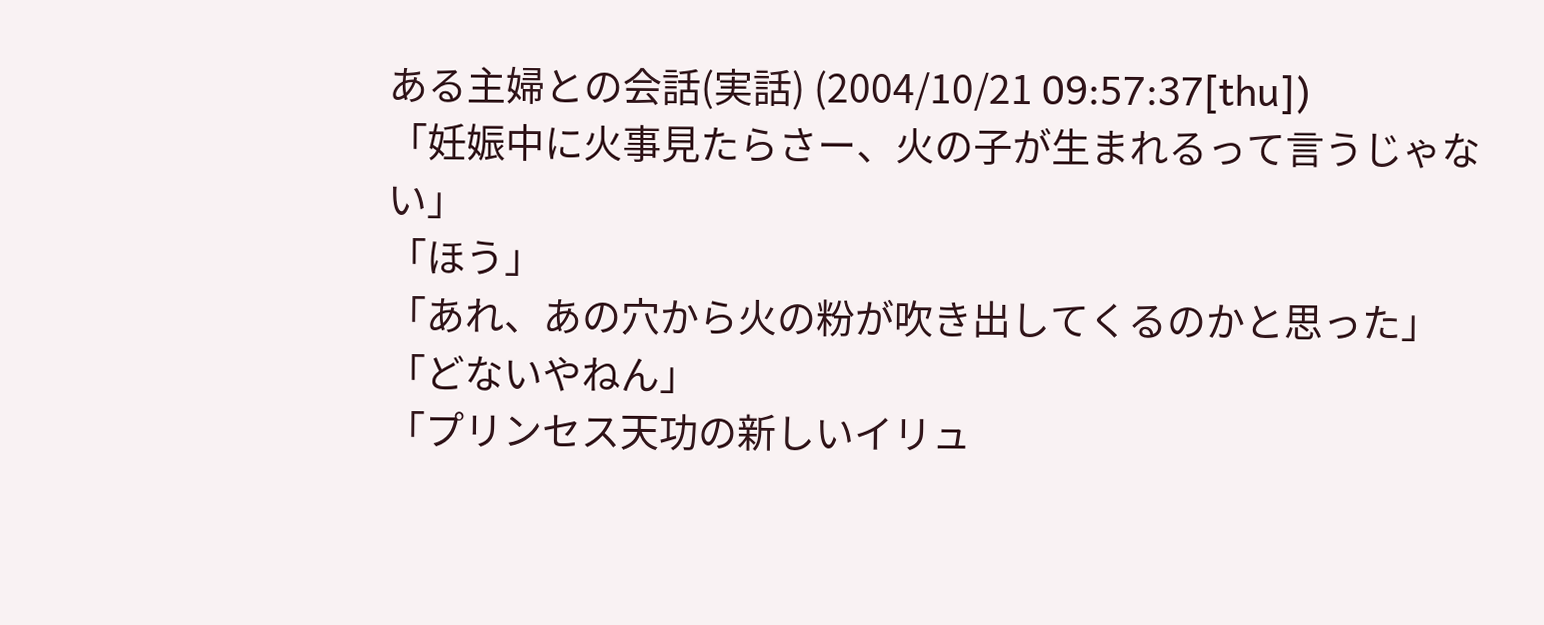ある主婦との会話(実話) (2004/10/21 09:57:37[thu])
「妊娠中に火事見たらさー、火の子が生まれるって言うじゃない」
「ほう」
「あれ、あの穴から火の粉が吹き出してくるのかと思った」
「どないやねん」
「プリンセス天功の新しいイリュ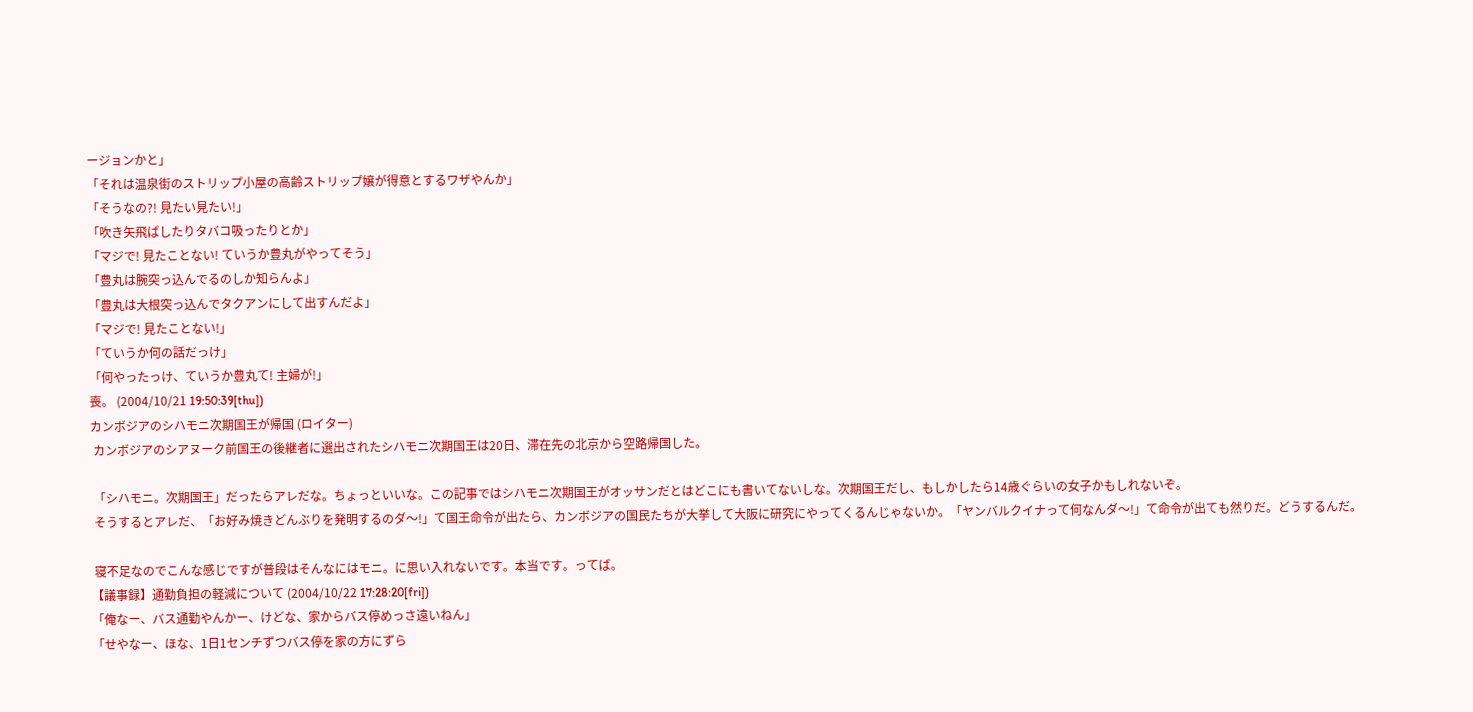ージョンかと」
「それは温泉街のストリップ小屋の高齢ストリップ嬢が得意とするワザやんか」
「そうなの?! 見たい見たい!」
「吹き矢飛ばしたりタバコ吸ったりとか」
「マジで! 見たことない! ていうか豊丸がやってそう」
「豊丸は腕突っ込んでるのしか知らんよ」
「豊丸は大根突っ込んでタクアンにして出すんだよ」
「マジで! 見たことない!」
「ていうか何の話だっけ」
「何やったっけ、ていうか豊丸て! 主婦が!」
喪。 (2004/10/21 19:50:39[thu])
カンボジアのシハモニ次期国王が帰国 (ロイター)
 カンボジアのシアヌーク前国王の後継者に選出されたシハモニ次期国王は20日、滞在先の北京から空路帰国した。

 「シハモニ。次期国王」だったらアレだな。ちょっといいな。この記事ではシハモニ次期国王がオッサンだとはどこにも書いてないしな。次期国王だし、もしかしたら14歳ぐらいの女子かもしれないぞ。
 そうするとアレだ、「お好み焼きどんぶりを発明するのダ〜!」て国王命令が出たら、カンボジアの国民たちが大挙して大阪に研究にやってくるんじゃないか。「ヤンバルクイナって何なんダ〜!」て命令が出ても然りだ。どうするんだ。

 寝不足なのでこんな感じですが普段はそんなにはモニ。に思い入れないです。本当です。ってば。
【議事録】通勤負担の軽減について (2004/10/22 17:28:20[fri])
「俺なー、バス通勤やんかー、けどな、家からバス停めっさ遠いねん」
「せやなー、ほな、1日1センチずつバス停を家の方にずら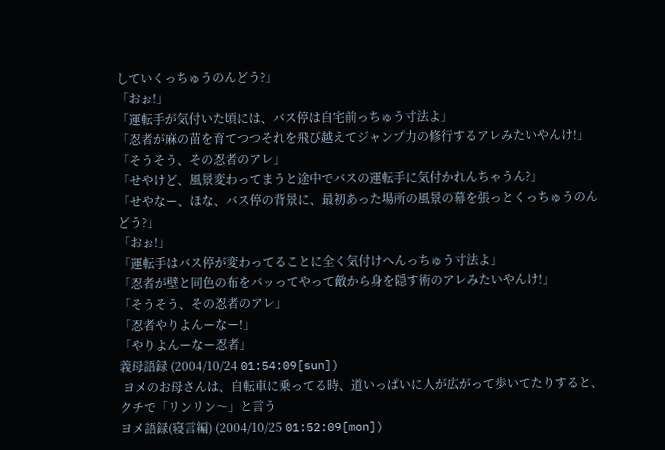していくっちゅうのんどう?」
「おぉ!」
「運転手が気付いた頃には、バス停は自宅前っちゅう寸法よ」
「忍者が麻の苗を育てつつそれを飛び越えてジャンプ力の修行するアレみたいやんけ!」
「そうそう、その忍者のアレ」
「せやけど、風景変わってまうと途中でバスの運転手に気付かれんちゃうん?」
「せやなー、ほな、バス停の背景に、最初あった場所の風景の幕を張っとくっちゅうのんどう?」
「おぉ!」
「運転手はバス停が変わってることに全く気付けへんっちゅう寸法よ」
「忍者が壁と同色の布をバッってやって敵から身を隠す術のアレみたいやんけ!」
「そうそう、その忍者のアレ」
「忍者やりよんーなー!」
「やりよんーなー忍者」
義母語録 (2004/10/24 01:54:09[sun])
 ヨメのお母さんは、自転車に乗ってる時、道いっぱいに人が広がって歩いてたりすると、クチで「リンリン〜」と言う
ヨメ語録(寝言編) (2004/10/25 01:52:09[mon])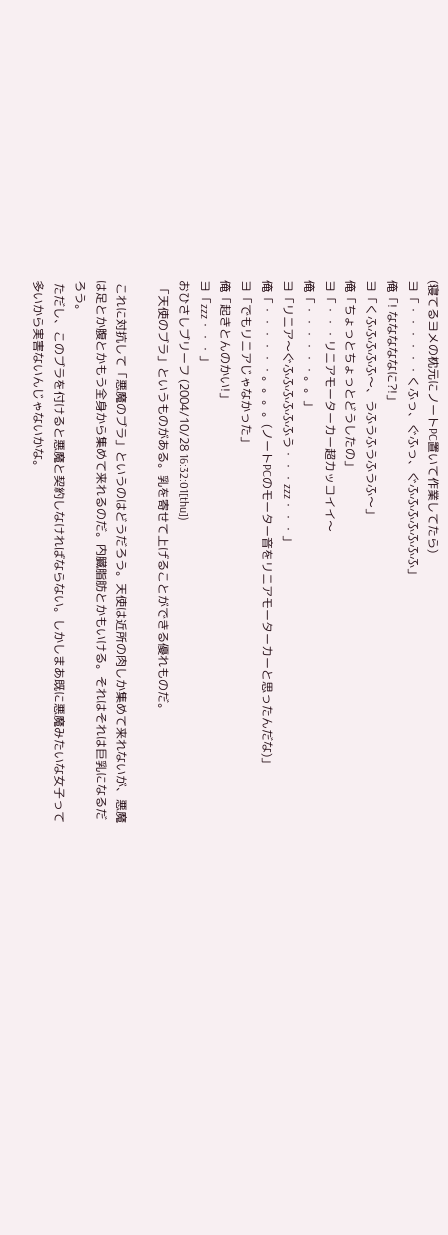(寝てるヨメの枕元にノートPC置いて作業してたら)
ヨ「・・・・・・くふっ、ぐふっ、ぐふふふふふふふ」
俺「! なななななに?!」
ヨ「くふふふふふ〜、うふうふうふうふ〜」
俺「ちょっとちょっとどうしたの」
ヨ「・・・リニアモーターカー超カッコイイ〜
俺「・・・・・・。。」
ヨ「リニア〜ぐふふふふふふう・・・zzz・・・」
俺「・・・・・・。。。。(ノートPCのモーター音をリニアモーターカーと思ったんだな)」
ヨ「でもリニアじゃなかった」
俺「起きとんのかい!」
ヨ「zzz・・・」
おひさしブリーフ (2004/10/28 16:32:01[thu])
 「天使のブラ」というものがある。乳を寄せて上げることができる優れものだ。

 これに対抗して「悪魔のブラ」というのはどうだろう。天使は近所の肉しか集めて来れないが、悪魔は足とか腹とかもう全身から集めて来れるのだ。内臓脂肪とかもいける。それはそれは巨乳になるだろう。
 ただし、このブラを付けると悪魔と契約しなければならない。しかしまあ既に悪魔みたいな女子って多いから実害ないんじゃないかな。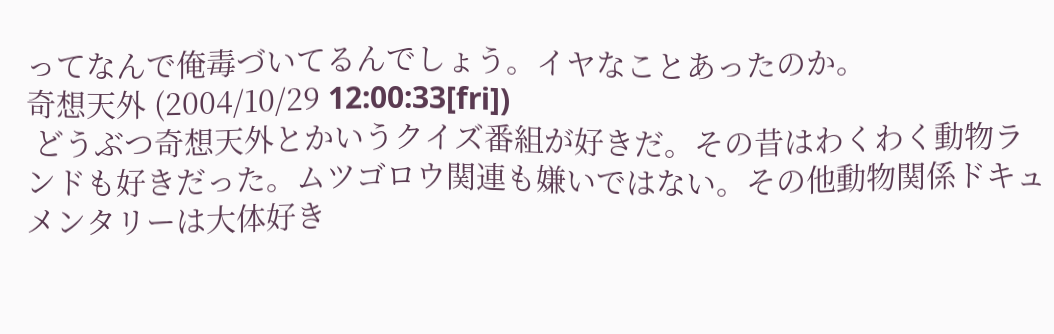ってなんで俺毒づいてるんでしょう。イヤなことあったのか。
奇想天外 (2004/10/29 12:00:33[fri])
 どうぶつ奇想天外とかいうクイズ番組が好きだ。その昔はわくわく動物ランドも好きだった。ムツゴロウ関連も嫌いではない。その他動物関係ドキュメンタリーは大体好き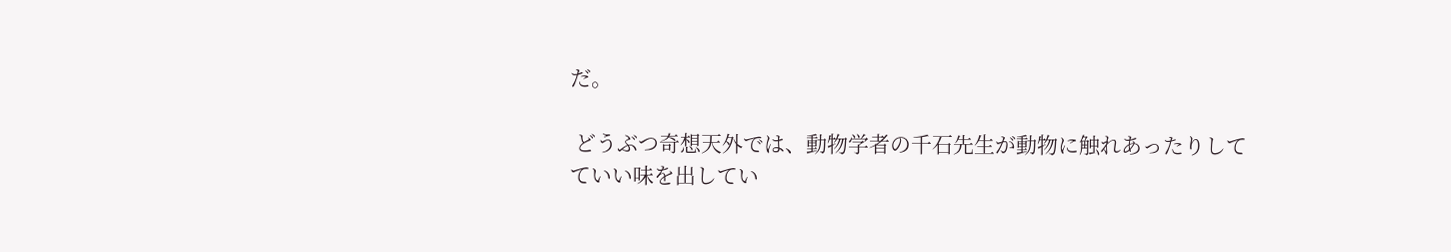だ。

 どうぶつ奇想天外では、動物学者の千石先生が動物に触れあったりしてていい味を出してい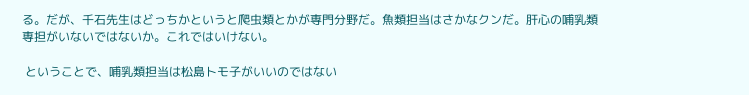る。だが、千石先生はどっちかというと爬虫類とかが専門分野だ。魚類担当はさかなクンだ。肝心の哺乳類専担がいないではないか。これではいけない。

 ということで、哺乳類担当は松島トモ子がいいのではない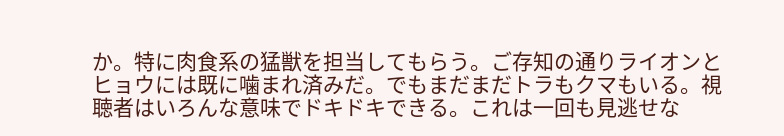か。特に肉食系の猛獣を担当してもらう。ご存知の通りライオンとヒョウには既に噛まれ済みだ。でもまだまだトラもクマもいる。視聴者はいろんな意味でドキドキできる。これは一回も見逃せな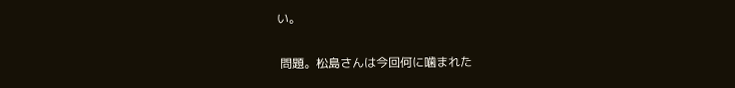い。


 問題。松島さんは今回何に噛まれた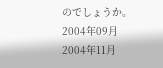のでしょうか。
2004年09月      2004年11月